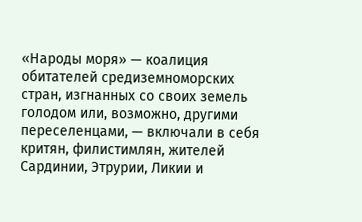«Народы моря» — коалиция обитателей средиземноморских стран, изгнанных со своих земель голодом или, возможно, другими переселенцами, — включали в себя критян, филистимлян, жителей Сардинии, Этрурии, Ликии и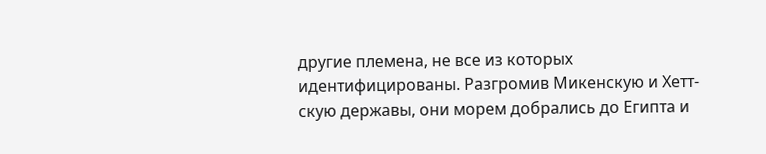другие племена, не все из которых идентифицированы. Разгромив Микенскую и Хетт-скую державы, они морем добрались до Египта и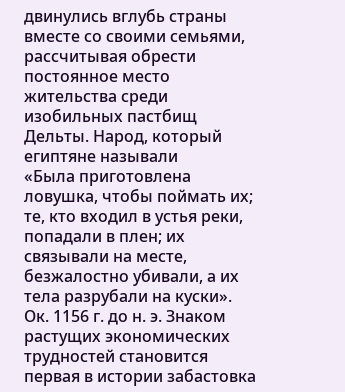двинулись вглубь страны вместе со своими семьями, рассчитывая обрести постоянное место жительства среди изобильных пастбищ Дельты. Народ, который египтяне называли
«Была приготовлена ловушка, чтобы поймать их; те, кто входил в устья реки, попадали в плен; их связывали на месте, безжалостно убивали, а их тела разрубали на куски».
Ок. 1156 г. до н. э. Знаком растущих экономических трудностей становится первая в истории забастовка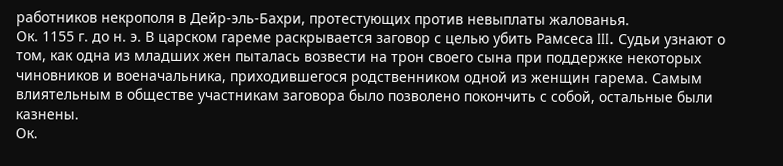работников некрополя в Дейр-эль-Бахри, протестующих против невыплаты жалованья.
Ок. 1155 г. до н. э. В царском гареме раскрывается заговор с целью убить Рамсеса III. Судьи узнают о том, как одна из младших жен пыталась возвести на трон своего сына при поддержке некоторых чиновников и военачальника, приходившегося родственником одной из женщин гарема. Самым влиятельным в обществе участникам заговора было позволено покончить с собой, остальные были казнены.
Ок.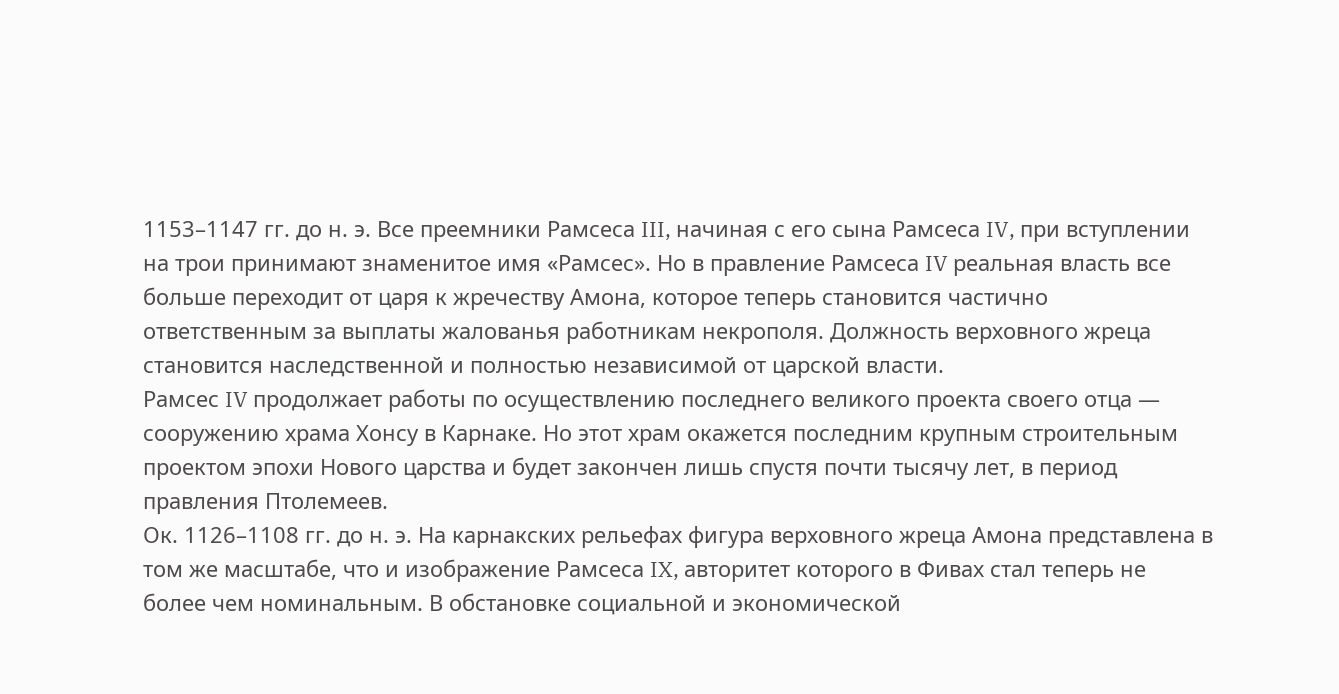1153–1147 гг. до н. э. Все преемники Рамсеса III, начиная с его сына Рамсеса IV, при вступлении на трои принимают знаменитое имя «Рамсес». Но в правление Рамсеса IV реальная власть все больше переходит от царя к жречеству Амона, которое теперь становится частично ответственным за выплаты жалованья работникам некрополя. Должность верховного жреца становится наследственной и полностью независимой от царской власти.
Рамсес IV продолжает работы по осуществлению последнего великого проекта своего отца — сооружению храма Хонсу в Карнаке. Но этот храм окажется последним крупным строительным проектом эпохи Нового царства и будет закончен лишь спустя почти тысячу лет, в период правления Птолемеев.
Ок. 1126–1108 гг. до н. э. На карнакских рельефах фигура верховного жреца Амона представлена в том же масштабе, что и изображение Рамсеса IX, авторитет которого в Фивах стал теперь не более чем номинальным. В обстановке социальной и экономической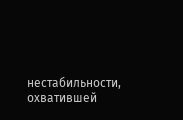нестабильности, охватившей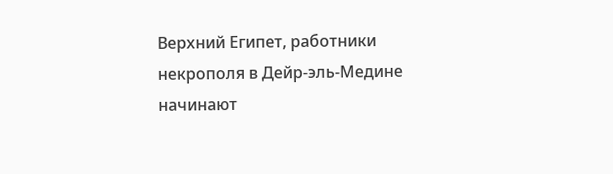Верхний Египет, работники некрополя в Дейр-эль-Медине начинают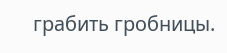грабить гробницы.